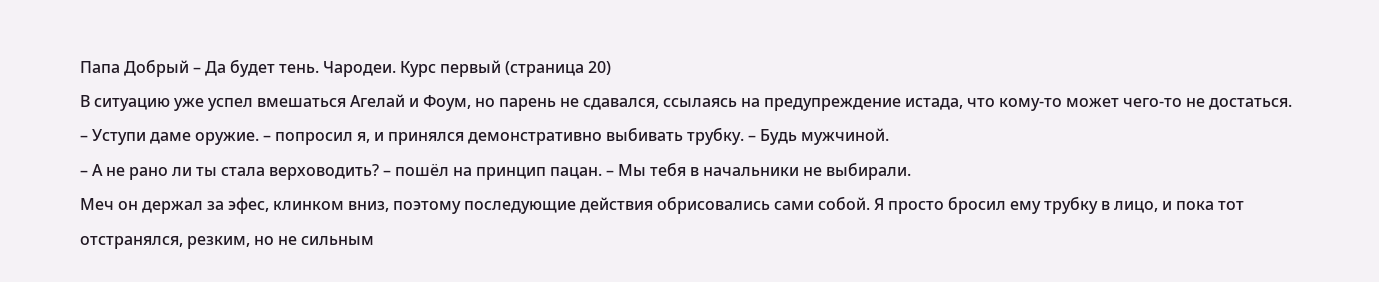Папа Добрый – Да будет тень. Чародеи. Курс первый (страница 20)
В ситуацию уже успел вмешаться Агелай и Фоум, но парень не сдавался, ссылаясь на предупреждение истада, что кому-то может чего-то не достаться.
– Уступи даме оружие. – попросил я, и принялся демонстративно выбивать трубку. – Будь мужчиной.
– А не рано ли ты стала верховодить? – пошёл на принцип пацан. – Мы тебя в начальники не выбирали.
Меч он держал за эфес, клинком вниз, поэтому последующие действия обрисовались сами собой. Я просто бросил ему трубку в лицо, и пока тот отстранялся, резким, но не сильным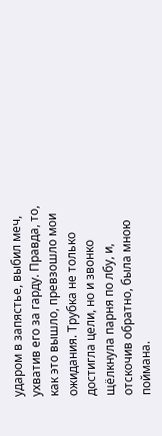ударом в запястье, выбил меч, ухватив его за гарду. Правда, то, как это вышло, превзошло мои ожидания. Трубка не только достигла цели, но и звонко щёлкнула парня по лбу, и, отскочив обратно, была мною поймана.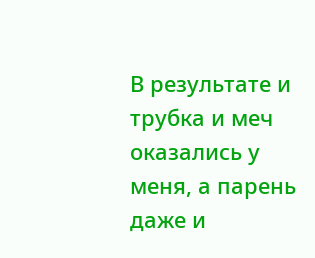В результате и трубка и меч оказались у меня, а парень даже и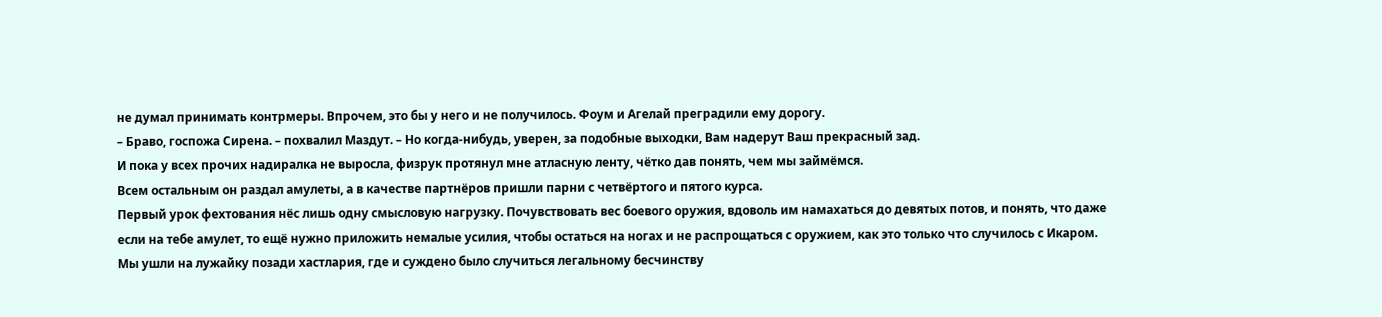не думал принимать контрмеры. Впрочем, это бы у него и не получилось. Фоум и Агелай преградили ему дорогу.
– Браво, госпожа Сирена. – похвалил Маздут. – Но когда-нибудь, уверен, за подобные выходки, Вам надерут Ваш прекрасный зад.
И пока у всех прочих надиралка не выросла, физрук протянул мне атласную ленту, чётко дав понять, чем мы займёмся.
Всем остальным он раздал амулеты, а в качестве партнёров пришли парни с четвёртого и пятого курса.
Первый урок фехтования нёс лишь одну смысловую нагрузку. Почувствовать вес боевого оружия, вдоволь им намахаться до девятых потов, и понять, что даже если на тебе амулет, то ещё нужно приложить немалые усилия, чтобы остаться на ногах и не распрощаться с оружием, как это только что случилось с Икаром.
Мы ушли на лужайку позади хастлария, где и суждено было случиться легальному бесчинству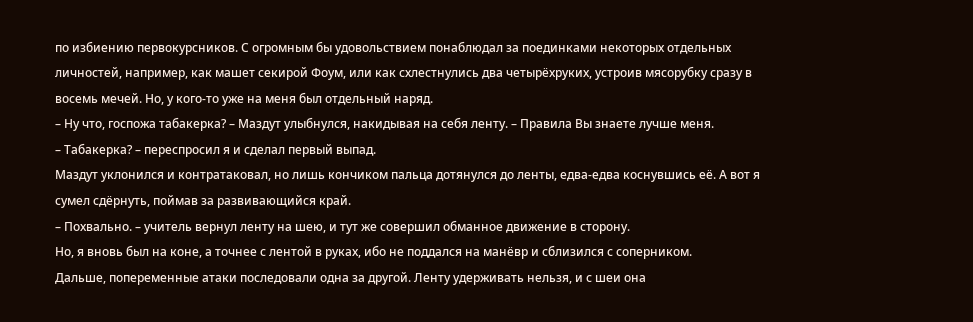по избиению первокурсников. С огромным бы удовольствием понаблюдал за поединками некоторых отдельных личностей, например, как машет секирой Фоум, или как схлестнулись два четырёхруких, устроив мясорубку сразу в восемь мечей. Но, у кого-то уже на меня был отдельный наряд.
– Ну что, госпожа табакерка? – Маздут улыбнулся, накидывая на себя ленту. – Правила Вы знаете лучше меня.
– Табакерка? – переспросил я и сделал первый выпад.
Маздут уклонился и контратаковал, но лишь кончиком пальца дотянулся до ленты, едва-едва коснувшись её. А вот я сумел сдёрнуть, поймав за развивающийся край.
– Похвально. – учитель вернул ленту на шею, и тут же совершил обманное движение в сторону.
Но, я вновь был на коне, а точнее с лентой в руках, ибо не поддался на манёвр и сблизился с соперником.
Дальше, попеременные атаки последовали одна за другой. Ленту удерживать нельзя, и с шеи она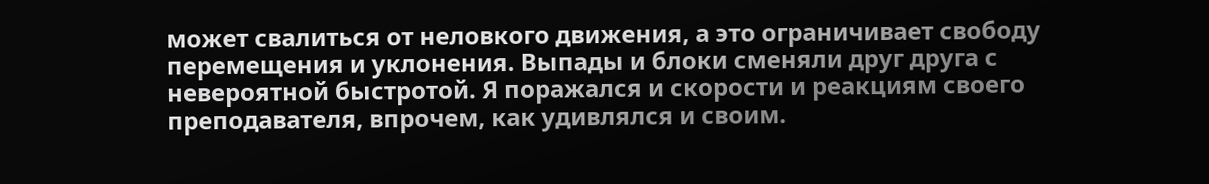может свалиться от неловкого движения, а это ограничивает свободу перемещения и уклонения. Выпады и блоки сменяли друг друга с невероятной быстротой. Я поражался и скорости и реакциям своего преподавателя, впрочем, как удивлялся и своим.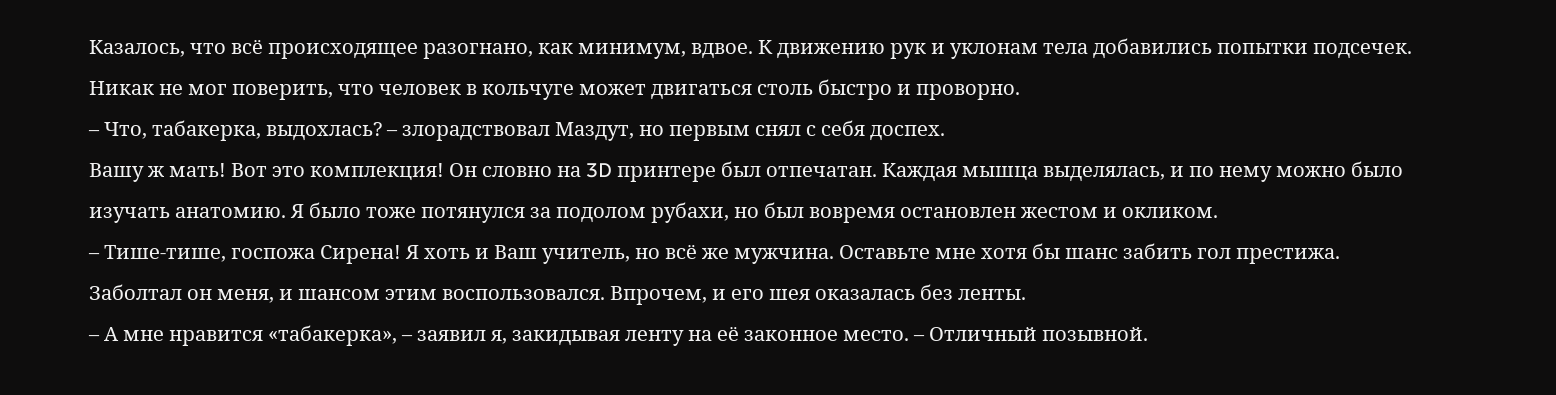Казалось, что всё происходящее разогнано, как минимум, вдвое. К движению рук и уклонам тела добавились попытки подсечек. Никак не мог поверить, что человек в кольчуге может двигаться столь быстро и проворно.
– Что, табакерка, выдохлась? – злорадствовал Маздут, но первым снял с себя доспех.
Вашу ж мать! Вот это комплекция! Он словно на 3D принтере был отпечатан. Каждая мышца выделялась, и по нему можно было изучать анатомию. Я было тоже потянулся за подолом рубахи, но был вовремя остановлен жестом и окликом.
– Тише-тише, госпожа Сирена! Я хоть и Ваш учитель, но всё же мужчина. Оставьте мне хотя бы шанс забить гол престижа.
Заболтал он меня, и шансом этим воспользовался. Впрочем, и его шея оказалась без ленты.
– А мне нравится «табакерка», – заявил я, закидывая ленту на её законное место. – Отличный позывной.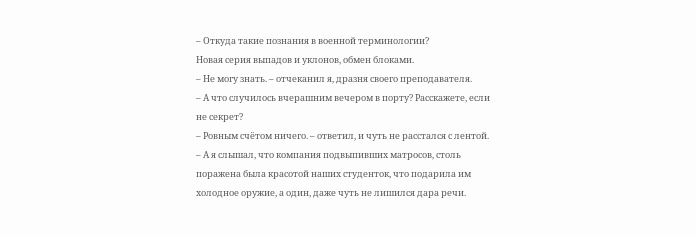– Откуда такие познания в военной терминологии?
Новая серия выпадов и уклонов, обмен блоками.
– Не могу знать. – отчеканил я, дразня своего преподавателя.
– А что случилось вчерашним вечером в порту? Расскажете, если не секрет?
– Ровным счётом ничего. – ответил, и чуть не расстался с лентой.
– А я слышал, что компания подвыпивших матросов, столь поражена была красотой наших студенток, что подарила им холодное оружие, а один, даже чуть не лишился дара речи.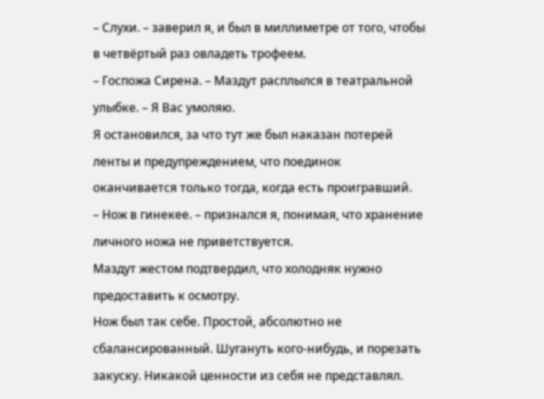– Слухи. – заверил я, и был в миллиметре от того, чтобы в четвёртый раз овладеть трофеем.
– Госпожа Сирена. – Маздут расплылся в театральной улыбке. – Я Вас умоляю.
Я остановился, за что тут же был наказан потерей ленты и предупреждением, что поединок оканчивается только тогда, когда есть проигравший.
– Нож в гинекее. – признался я, понимая, что хранение личного ножа не приветствуется.
Маздут жестом подтвердил, что холодняк нужно предоставить к осмотру.
Нож был так себе. Простой, абсолютно не сбалансированный. Шугануть кого-нибудь, и порезать закуску. Никакой ценности из себя не представлял.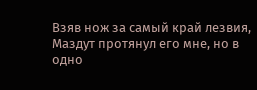Взяв нож за самый край лезвия, Маздут протянул его мне, но в одно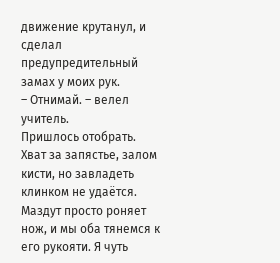движение крутанул, и сделал предупредительный замах у моих рук.
– Отнимай. – велел учитель.
Пришлось отобрать.
Хват за запястье, залом кисти, но завладеть клинком не удаётся. Маздут просто роняет нож, и мы оба тянемся к его рукояти. Я чуть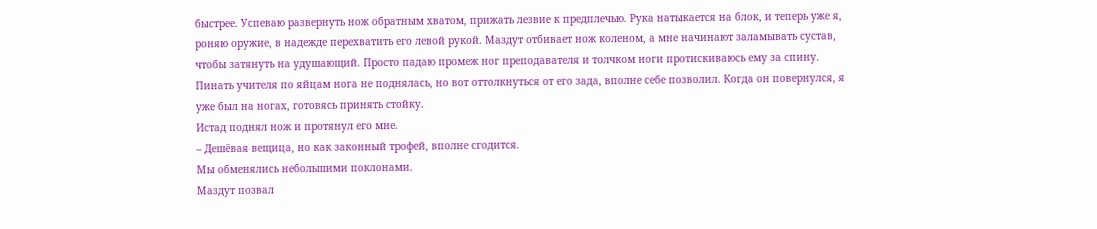быстрее. Успеваю развернуть нож обратным хватом, прижать лезвие к предплечью. Рука натыкается на блок, и теперь уже я, роняю оружие, в надежде перехватить его левой рукой. Маздут отбивает нож коленом, а мне начинают заламывать сустав, чтобы затянуть на удушающий. Просто падаю промеж ног преподавателя и толчком ноги протискиваюсь ему за спину. Пинать учителя по яйцам нога не поднялась, но вот оттолкнуться от его зада, вполне себе позволил. Когда он повернулся, я уже был на ногах, готовясь принять стойку.
Истад поднял нож и протянул его мне.
– Дешёвая вещица, но как законный трофей, вполне сгодится.
Мы обменялись небольшими поклонами.
Маздут позвал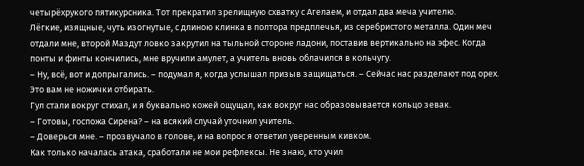четырёхрукого пятикурсника. Тот прекратил зрелищную схватку с Агелаем, и отдал два меча учителю.
Лёгкие, изящные, чуть изогнутые, с длиною клинка в полтора предплечья, из серебристого металла. Один меч отдали мне, второй Маздут ловко закрутил на тыльной стороне ладони, поставив вертикально на эфес. Когда понты и финты кончились, мне вручили амулет, а учитель вновь облачился в кольчугу.
– Ну, всё, вот и допрыгались. – подумал я, когда услышал призыв защищаться. – Сейчас нас разделают под орех. Это вам не ножички отбирать.
Гул стали вокруг стихал, и я буквально кожей ощущал, как вокруг нас образовывается кольцо зевак.
– Готовы, госпожа Сирена? – на всякий случай уточнил учитель.
– Доверься мне. – прозвучало в голове, и на вопрос я ответил уверенным кивком.
Как только началась атака, сработали не мои рефлексы. Не знаю, кто учил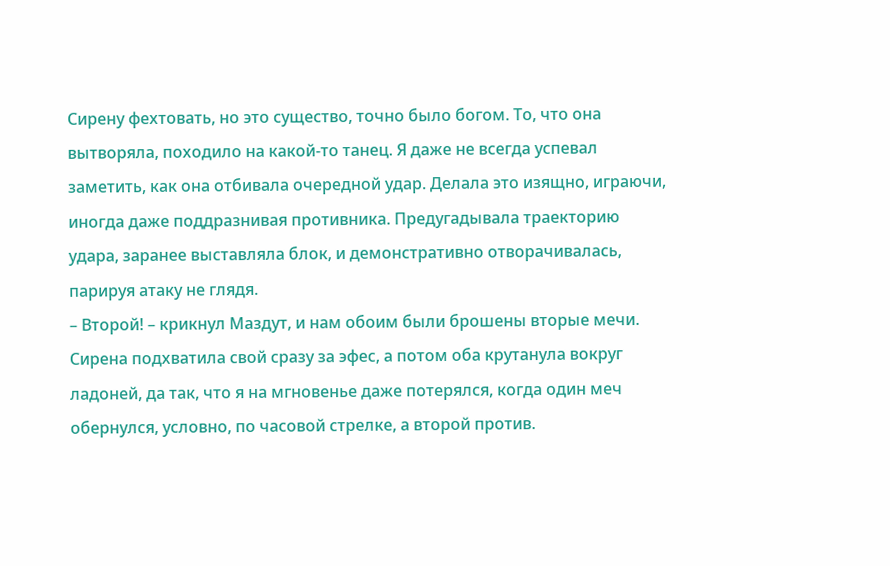Сирену фехтовать, но это существо, точно было богом. То, что она вытворяла, походило на какой-то танец. Я даже не всегда успевал заметить, как она отбивала очередной удар. Делала это изящно, играючи, иногда даже поддразнивая противника. Предугадывала траекторию удара, заранее выставляла блок, и демонстративно отворачивалась, парируя атаку не глядя.
– Второй! – крикнул Маздут, и нам обоим были брошены вторые мечи.
Сирена подхватила свой сразу за эфес, а потом оба крутанула вокруг ладоней, да так, что я на мгновенье даже потерялся, когда один меч обернулся, условно, по часовой стрелке, а второй против.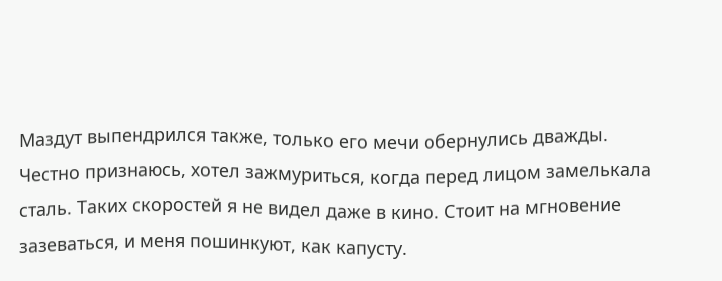Маздут выпендрился также, только его мечи обернулись дважды.
Честно признаюсь, хотел зажмуриться, когда перед лицом замелькала сталь. Таких скоростей я не видел даже в кино. Стоит на мгновение зазеваться, и меня пошинкуют, как капусту.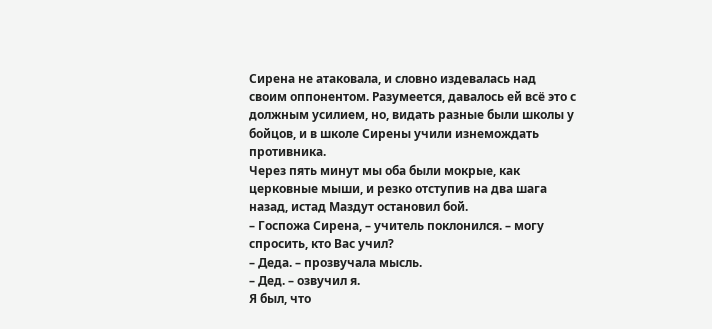Сирена не атаковала, и словно издевалась над своим оппонентом. Разумеется, давалось ей всё это с должным усилием, но, видать разные были школы у бойцов, и в школе Сирены учили изнемождать противника.
Через пять минут мы оба были мокрые, как церковные мыши, и резко отступив на два шага назад, истад Маздут остановил бой.
– Госпожа Сирена, – учитель поклонился. – могу спросить, кто Вас учил?
– Деда. – прозвучала мысль.
– Дед. – озвучил я.
Я был, что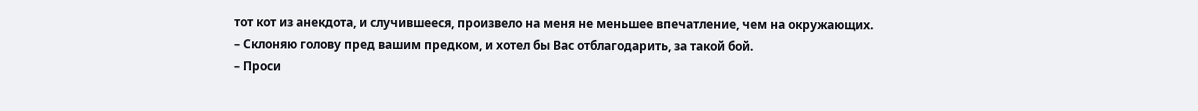тот кот из анекдота, и случившееся, произвело на меня не меньшее впечатление, чем на окружающих.
– Склоняю голову пред вашим предком, и хотел бы Вас отблагодарить, за такой бой.
– Проси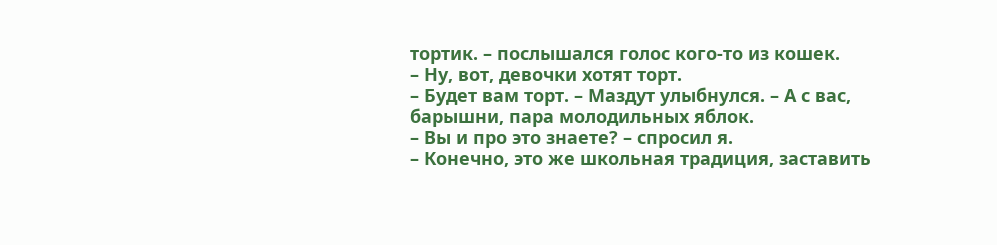тортик. – послышался голос кого-то из кошек.
– Ну, вот, девочки хотят торт.
– Будет вам торт. – Маздут улыбнулся. – А с вас, барышни, пара молодильных яблок.
– Вы и про это знаете? – спросил я.
– Конечно, это же школьная традиция, заставить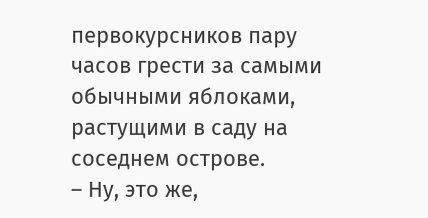первокурсников пару часов грести за самыми обычными яблоками, растущими в саду на соседнем острове.
– Ну, это же,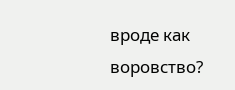вроде как воровство?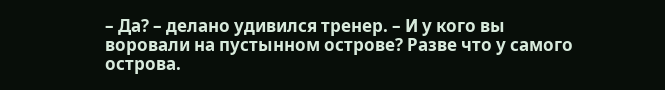– Да? – делано удивился тренер. – И у кого вы воровали на пустынном острове? Разве что у самого острова.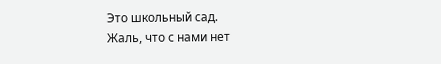Это школьный сад.
Жаль, что с нами нет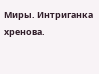Миры. Интриганка хренова.